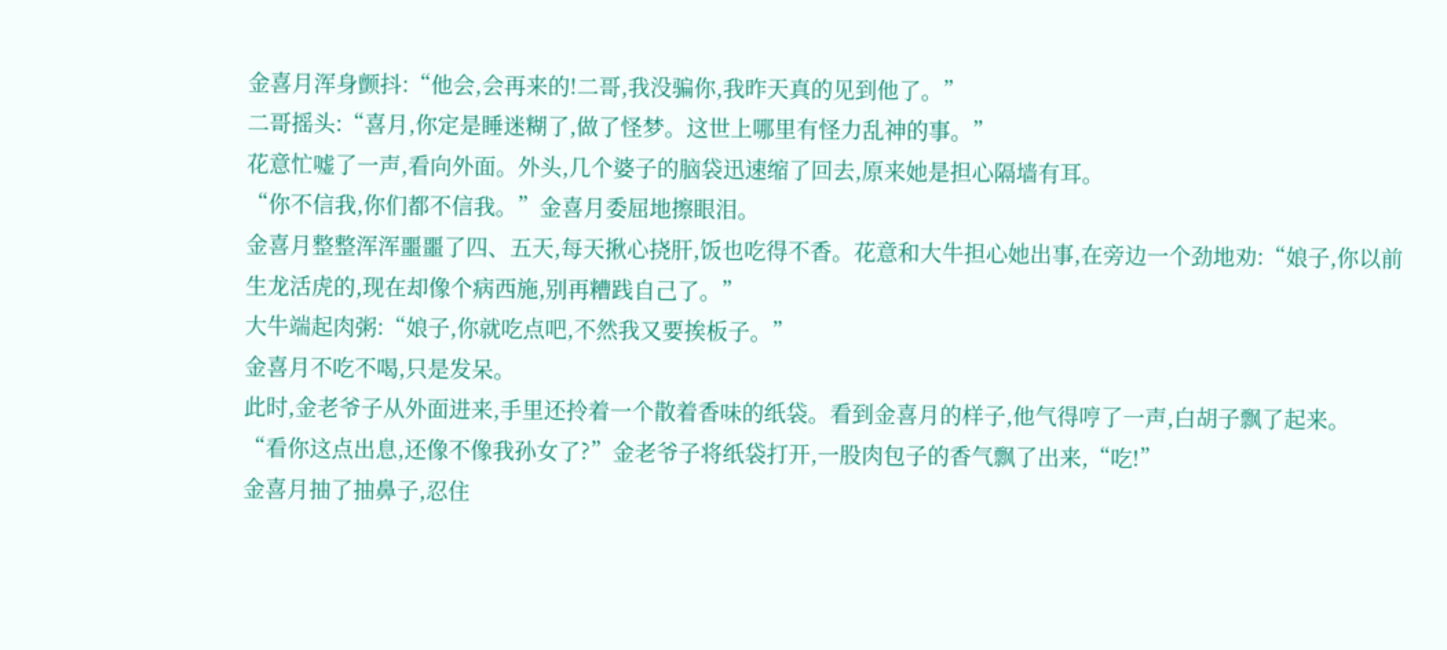金喜月浑身颤抖:“他会,会再来的!二哥,我没骗你,我昨天真的见到他了。”
二哥摇头:“喜月,你定是睡迷糊了,做了怪梦。这世上哪里有怪力乱神的事。”
花意忙嘘了一声,看向外面。外头,几个婆子的脑袋迅速缩了回去,原来她是担心隔墙有耳。
“你不信我,你们都不信我。”金喜月委屈地擦眼泪。
金喜月整整浑浑噩噩了四、五天,每天揪心挠肝,饭也吃得不香。花意和大牛担心她出事,在旁边一个劲地劝:“娘子,你以前生龙活虎的,现在却像个病西施,别再糟践自己了。”
大牛端起肉粥:“娘子,你就吃点吧,不然我又要挨板子。”
金喜月不吃不喝,只是发呆。
此时,金老爷子从外面进来,手里还拎着一个散着香味的纸袋。看到金喜月的样子,他气得哼了一声,白胡子飘了起来。
“看你这点出息,还像不像我孙女了?”金老爷子将纸袋打开,一股肉包子的香气飘了出来,“吃!”
金喜月抽了抽鼻子,忍住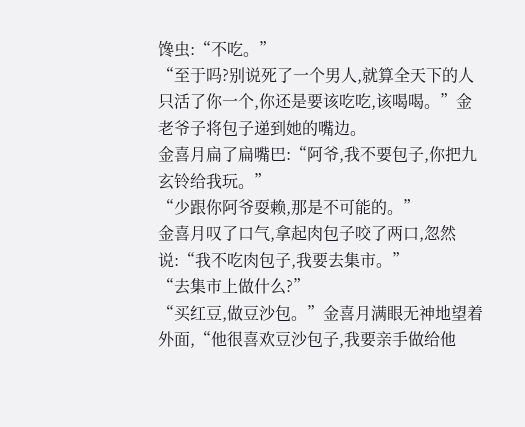馋虫:“不吃。”
“至于吗?别说死了一个男人,就算全天下的人只活了你一个,你还是要该吃吃,该喝喝。”金老爷子将包子递到她的嘴边。
金喜月扁了扁嘴巴:“阿爷,我不要包子,你把九玄铃给我玩。”
“少跟你阿爷耍赖,那是不可能的。”
金喜月叹了口气,拿起肉包子咬了两口,忽然说:“我不吃肉包子,我要去集市。”
“去集市上做什么?”
“买红豆,做豆沙包。”金喜月满眼无神地望着外面,“他很喜欢豆沙包子,我要亲手做给他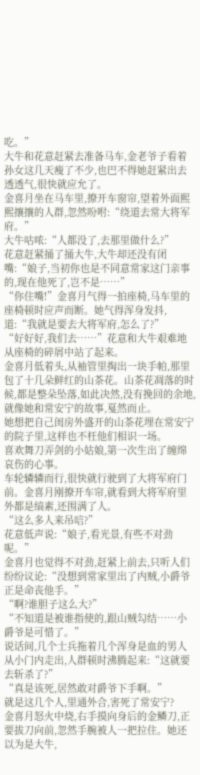吃。”
大牛和花意赶紧去准备马车,金老爷子看着孙女这几天瘦了不少,也巴不得她赶紧出去透透气,很快就应允了。
金喜月坐在马车里,撩开车窗帘,望着外面熙熙攘攘的人群,忽然吩咐:“绕道去常大将军府。”
大牛咕哝:“人都没了,去那里做什么?”
花意赶紧捅了捅大牛,大牛却还没有闭嘴:“娘子,当初你也是不同意常家这门亲事的,现在他死了,岂不是……”
“你住嘴!”金喜月气得一拍座椅,马车里的座椅顿时应声而断。她气得浑身发抖,道:“我就是要去大将军府,怎么了?”
“好好好,我们去……”花意和大牛艰难地从座椅的碎屑中站了起来。
金喜月低着头,从袖管里掏出一块手帕,那里包了十几朵鲜红的山茶花。山茶花凋落的时候,都是整朵坠落,如此决然,没有挽回的余地,就像她和常安宁的故事,戛然而止。
她想把自己闺房外盛开的山茶花埋在常安宁的院子里,这样也不枉他们相识一场。
喜欢舞刀弄剑的小姑娘,第一次生出了缠绵哀伤的心事。
车轮辚辚而行,很快就行驶到了大将军府门前。金喜月刚撩开车帘,就看到大将军府里外都是缟素,还围满了人。
“这么多人来吊唁?”
花意低声说:“娘子,看光景,有些不对劲呢。”
金喜月也觉得不对劲,赶紧上前去,只听人们纷纷议论:“没想到常家里出了内贼,小爵爷正是命丧他手。”
“啊?谁胆子这么大?”
“不知道是被谁指使的,跟山贼勾结……小爵爷是可惜了。”
说话间,几个士兵拖着几个浑身是血的男人从小门内走出,人群顿时沸腾起来:“这就要去斩杀了?”
“真是该死,居然敢对爵爷下手啊。”
就是这几个人,里通外合,害死了常安宁?
金喜月怒火中烧,右手摸向身后的金鳞刀,正要拔刀向前,忽然手腕被人一把拉住。她还以为是大牛,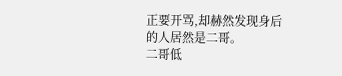正要开骂,却赫然发现身后的人居然是二哥。
二哥低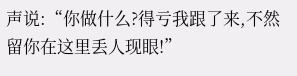声说:“你做什么?得亏我跟了来,不然留你在这里丢人现眼!”